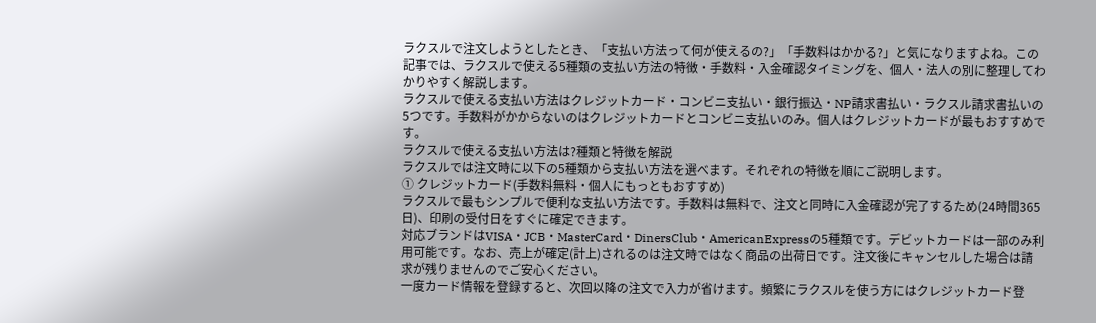ラクスルで注文しようとしたとき、「支払い方法って何が使えるの?」「手数料はかかる?」と気になりますよね。この記事では、ラクスルで使える5種類の支払い方法の特徴・手数料・入金確認タイミングを、個人・法人の別に整理してわかりやすく解説します。
ラクスルで使える支払い方法はクレジットカード・コンビニ支払い・銀行振込・NP請求書払い・ラクスル請求書払いの5つです。手数料がかからないのはクレジットカードとコンビニ支払いのみ。個人はクレジットカードが最もおすすめです。
ラクスルで使える支払い方法は?種類と特徴を解説
ラクスルでは注文時に以下の5種類から支払い方法を選べます。それぞれの特徴を順にご説明します。
① クレジットカード(手数料無料・個人にもっともおすすめ)
ラクスルで最もシンプルで便利な支払い方法です。手数料は無料で、注文と同時に入金確認が完了するため(24時間365日)、印刷の受付日をすぐに確定できます。
対応ブランドはVISA・JCB・MasterCard・DinersClub・AmericanExpressの5種類です。デビットカードは一部のみ利用可能です。なお、売上が確定(計上)されるのは注文時ではなく商品の出荷日です。注文後にキャンセルした場合は請求が残りませんのでご安心ください。
一度カード情報を登録すると、次回以降の注文で入力が省けます。頻繁にラクスルを使う方にはクレジットカード登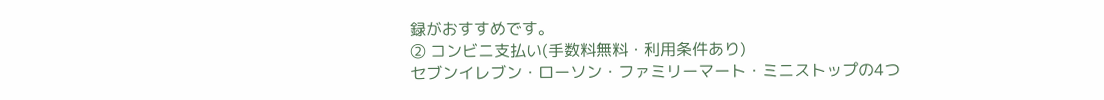録がおすすめです。
② コンビニ支払い(手数料無料・利用条件あり)
セブンイレブン・ローソン・ファミリーマート・ミニストップの4つ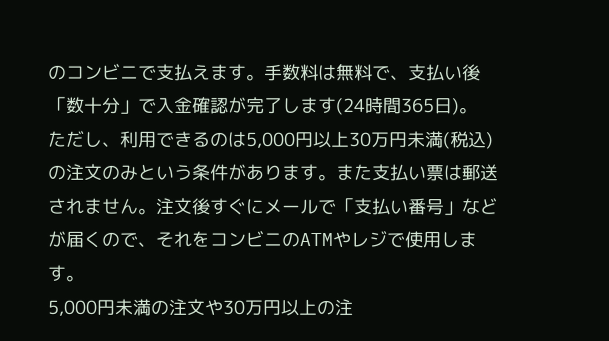のコンビニで支払えます。手数料は無料で、支払い後「数十分」で入金確認が完了します(24時間365日)。
ただし、利用できるのは5,000円以上30万円未満(税込)の注文のみという条件があります。また支払い票は郵送されません。注文後すぐにメールで「支払い番号」などが届くので、それをコンビニのATMやレジで使用します。
5,000円未満の注文や30万円以上の注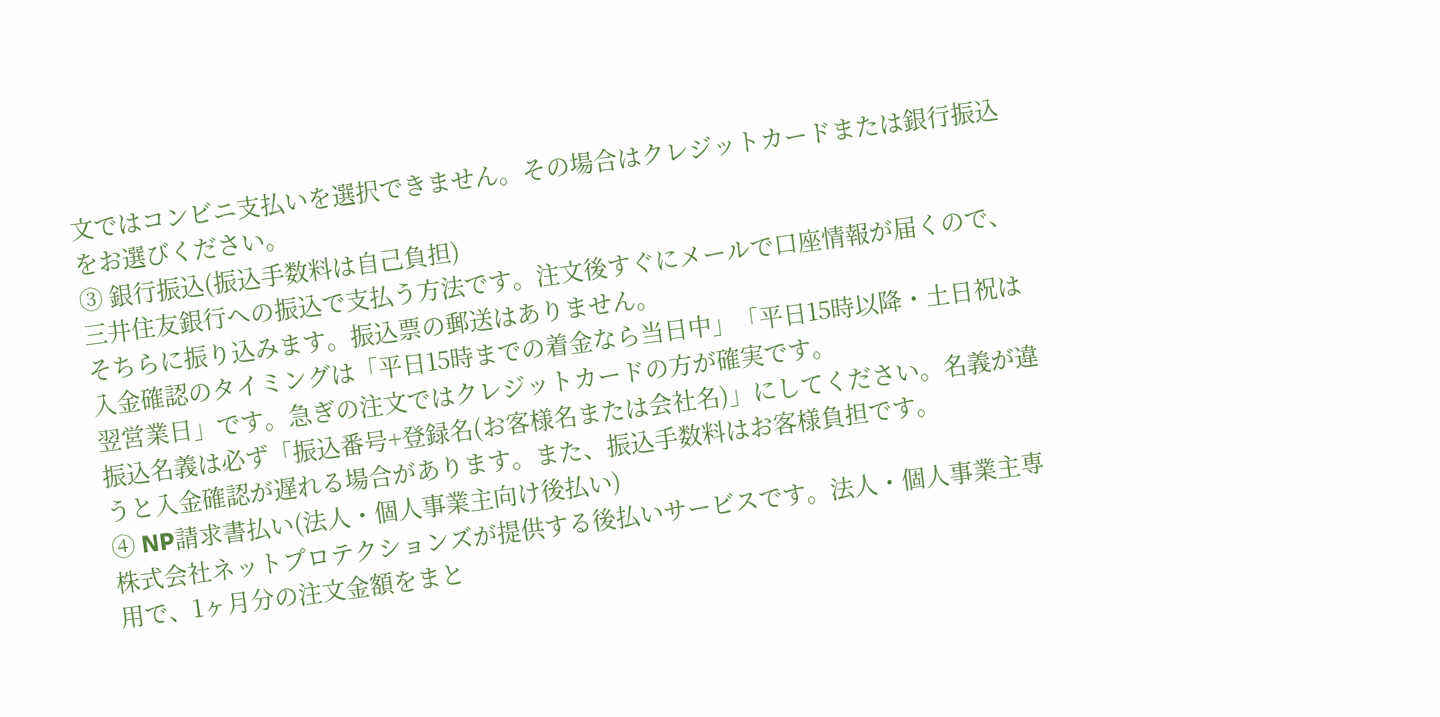文ではコンビニ支払いを選択できません。その場合はクレジットカードまたは銀行振込をお選びください。
③ 銀行振込(振込手数料は自己負担)
三井住友銀行への振込で支払う方法です。注文後すぐにメールで口座情報が届くので、そちらに振り込みます。振込票の郵送はありません。
入金確認のタイミングは「平日15時までの着金なら当日中」「平日15時以降・土日祝は翌営業日」です。急ぎの注文ではクレジットカードの方が確実です。
振込名義は必ず「振込番号+登録名(お客様名または会社名)」にしてください。名義が違うと入金確認が遅れる場合があります。また、振込手数料はお客様負担です。
④ NP請求書払い(法人・個人事業主向け後払い)
株式会社ネットプロテクションズが提供する後払いサービスです。法人・個人事業主専用で、1ヶ月分の注文金額をまと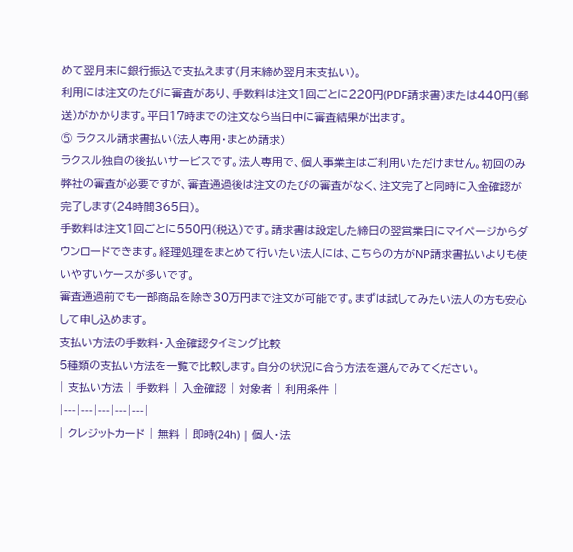めて翌月末に銀行振込で支払えます(月末締め翌月末支払い)。
利用には注文のたびに審査があり、手数料は注文1回ごとに220円(PDF請求書)または440円(郵送)がかかります。平日17時までの注文なら当日中に審査結果が出ます。
⑤ ラクスル請求書払い(法人専用・まとめ請求)
ラクスル独自の後払いサービスです。法人専用で、個人事業主はご利用いただけません。初回のみ弊社の審査が必要ですが、審査通過後は注文のたびの審査がなく、注文完了と同時に入金確認が完了します(24時間365日)。
手数料は注文1回ごとに550円(税込)です。請求書は設定した締日の翌営業日にマイページからダウンロードできます。経理処理をまとめて行いたい法人には、こちらの方がNP請求書払いよりも使いやすいケースが多いです。
審査通過前でも一部商品を除き30万円まで注文が可能です。まずは試してみたい法人の方も安心して申し込めます。
支払い方法の手数料・入金確認タイミング比較
5種類の支払い方法を一覧で比較します。自分の状況に合う方法を選んでみてください。
| 支払い方法 | 手数料 | 入金確認 | 対象者 | 利用条件 |
|---|---|---|---|---|
| クレジットカード | 無料 | 即時(24h) | 個人・法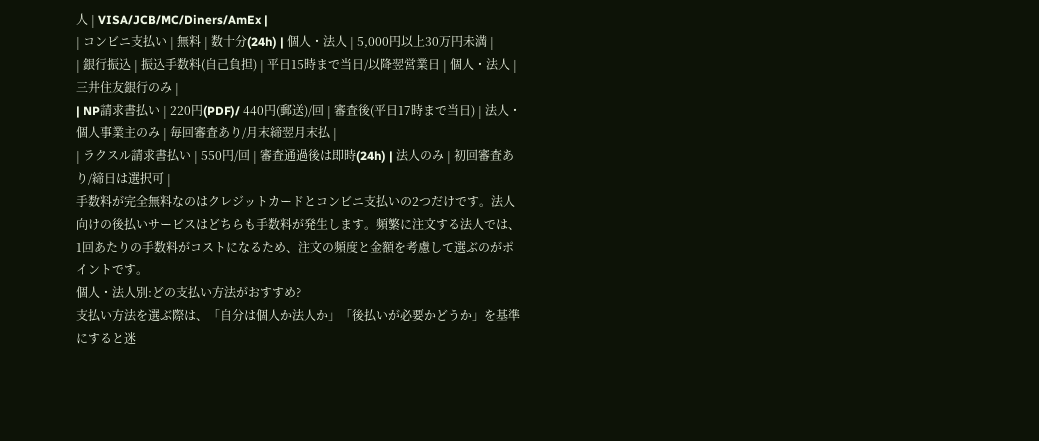人 | VISA/JCB/MC/Diners/AmEx |
| コンビニ支払い | 無料 | 数十分(24h) | 個人・法人 | 5,000円以上30万円未満 |
| 銀行振込 | 振込手数料(自己負担) | 平日15時まで当日/以降翌営業日 | 個人・法人 | 三井住友銀行のみ |
| NP請求書払い | 220円(PDF)/ 440円(郵送)/回 | 審査後(平日17時まで当日) | 法人・個人事業主のみ | 毎回審査あり/月末締翌月末払 |
| ラクスル請求書払い | 550円/回 | 審査通過後は即時(24h) | 法人のみ | 初回審査あり/締日は選択可 |
手数料が完全無料なのはクレジットカードとコンビニ支払いの2つだけです。法人向けの後払いサービスはどちらも手数料が発生します。頻繁に注文する法人では、1回あたりの手数料がコストになるため、注文の頻度と金額を考慮して選ぶのがポイントです。
個人・法人別:どの支払い方法がおすすめ?
支払い方法を選ぶ際は、「自分は個人か法人か」「後払いが必要かどうか」を基準にすると迷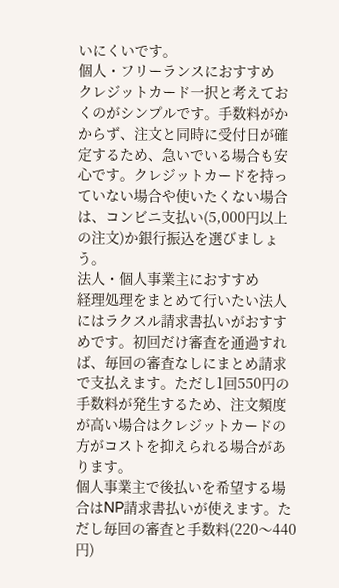いにくいです。
個人・フリーランスにおすすめ
クレジットカード一択と考えておくのがシンプルです。手数料がかからず、注文と同時に受付日が確定するため、急いでいる場合も安心です。クレジットカードを持っていない場合や使いたくない場合は、コンビニ支払い(5,000円以上の注文)か銀行振込を選びましょう。
法人・個人事業主におすすめ
経理処理をまとめて行いたい法人にはラクスル請求書払いがおすすめです。初回だけ審査を通過すれば、毎回の審査なしにまとめ請求で支払えます。ただし1回550円の手数料が発生するため、注文頻度が高い場合はクレジットカードの方がコストを抑えられる場合があります。
個人事業主で後払いを希望する場合はNP請求書払いが使えます。ただし毎回の審査と手数料(220〜440円)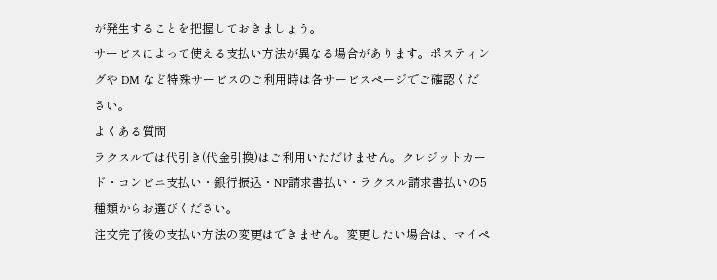が発生することを把握しておきましょう。
サービスによって使える支払い方法が異なる場合があります。ポスティングや DM など特殊サービスのご利用時は各サービスページでご確認ください。
よくある質問
ラクスルでは代引き(代金引換)はご利用いただけません。クレジットカード・コンビニ支払い・銀行振込・NP請求書払い・ラクスル請求書払いの5種類からお選びください。
注文完了後の支払い方法の変更はできません。変更したい場合は、マイペ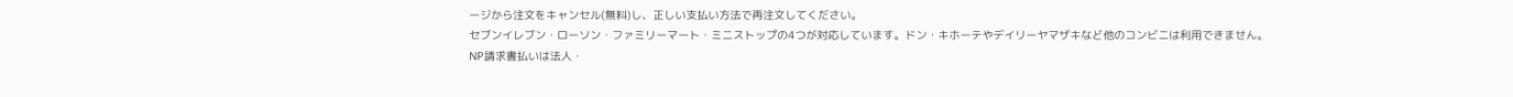ージから注文をキャンセル(無料)し、正しい支払い方法で再注文してください。
セブンイレブン・ローソン・ファミリーマート・ミニストップの4つが対応しています。ドン・キホーテやデイリーヤマザキなど他のコンビニは利用できません。
NP請求書払いは法人・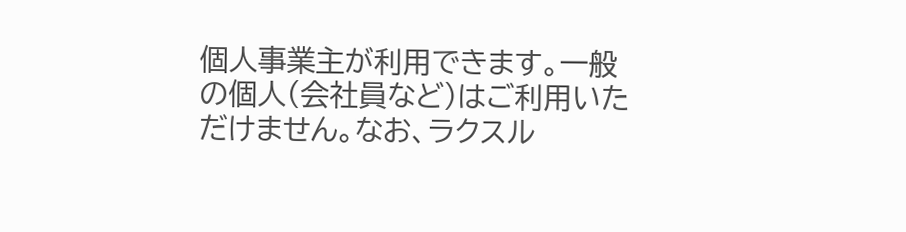個人事業主が利用できます。一般の個人(会社員など)はご利用いただけません。なお、ラクスル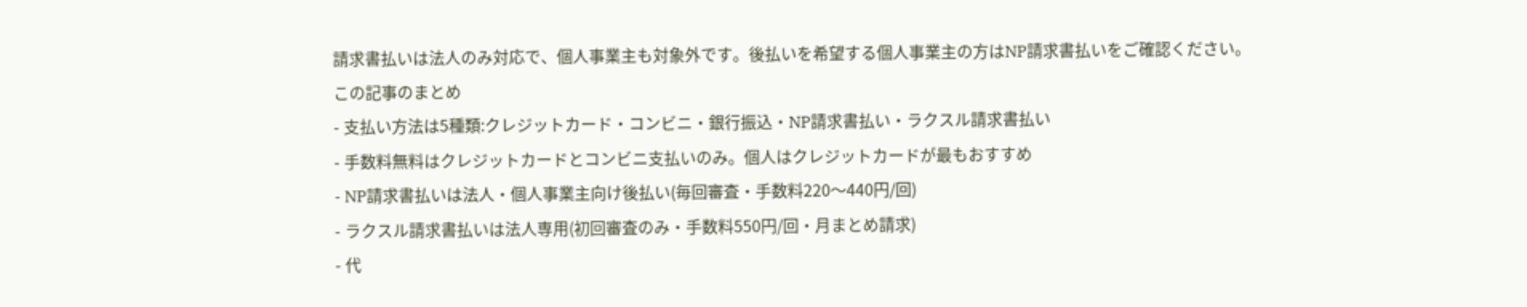請求書払いは法人のみ対応で、個人事業主も対象外です。後払いを希望する個人事業主の方はNP請求書払いをご確認ください。
この記事のまとめ
- 支払い方法は5種類:クレジットカード・コンビニ・銀行振込・NP請求書払い・ラクスル請求書払い
- 手数料無料はクレジットカードとコンビニ支払いのみ。個人はクレジットカードが最もおすすめ
- NP請求書払いは法人・個人事業主向け後払い(毎回審査・手数料220〜440円/回)
- ラクスル請求書払いは法人専用(初回審査のみ・手数料550円/回・月まとめ請求)
- 代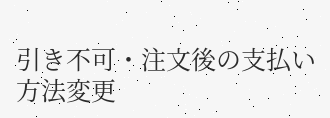引き不可・注文後の支払い方法変更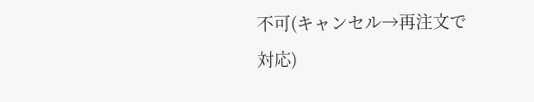不可(キャンセル→再注文で対応)